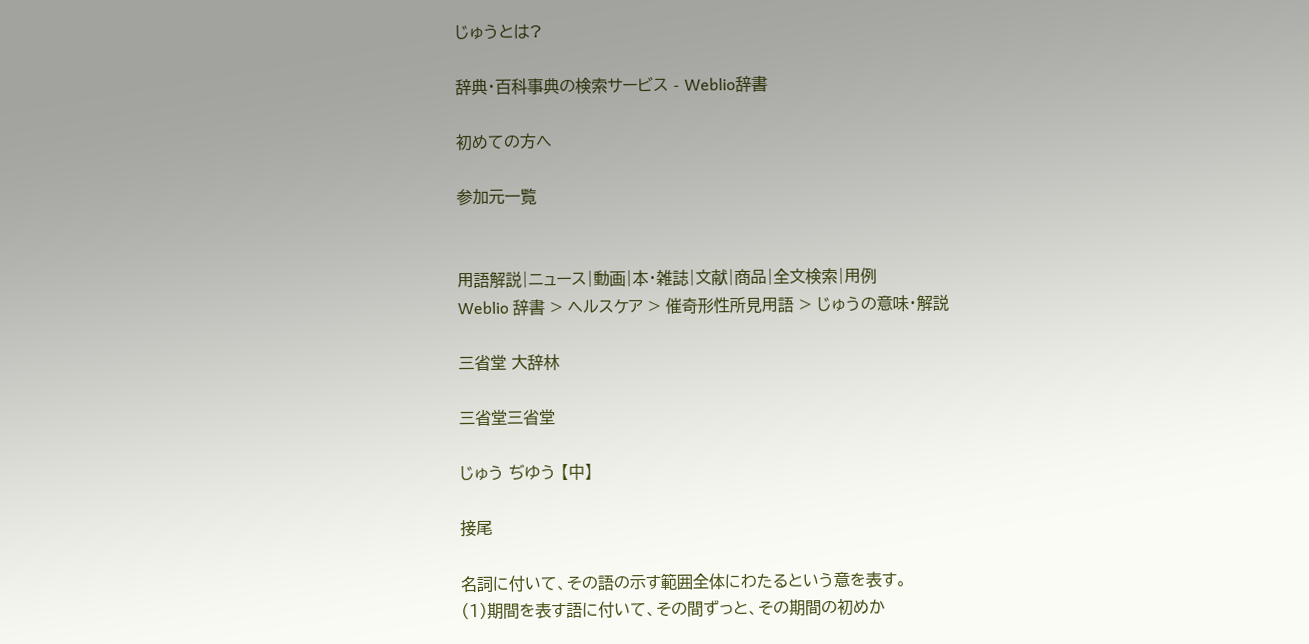じゅうとは?

辞典・百科事典の検索サービス - Weblio辞書

初めての方へ

参加元一覧


用語解説|ニュース|動画|本・雑誌|文献|商品|全文検索|用例
Weblio 辞書 > ヘルスケア > 催奇形性所見用語 > じゅうの意味・解説

三省堂 大辞林

三省堂三省堂

じゅう ぢゆう 【中】

接尾

名詞に付いて、その語の示す範囲全体にわたるという意を表す。
(1)期間を表す語に付いて、その間ずっと、その期間の初めか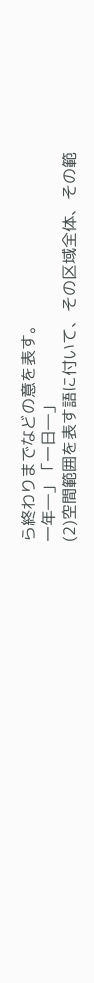ら終わりまでなどの意を表す。
一年―」「一日―」
(2)空間範囲を表す語に付いて、その区域全体、その範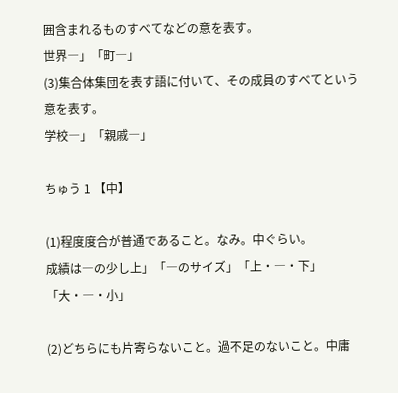囲含まれるものすべてなどの意を表す。
世界―」「町―」
(3)集合体集団を表す語に付いて、その成員のすべてという意を表す。
学校―」「親戚―」

ちゅう 1 【中】

(1)程度度合が普通であること。なみ。中ぐらい。
成績は―の少し上」「―のサイズ」「上・―・下」「大・―・小」

(2)どちらにも片寄らないこと。過不足のないこと。中庸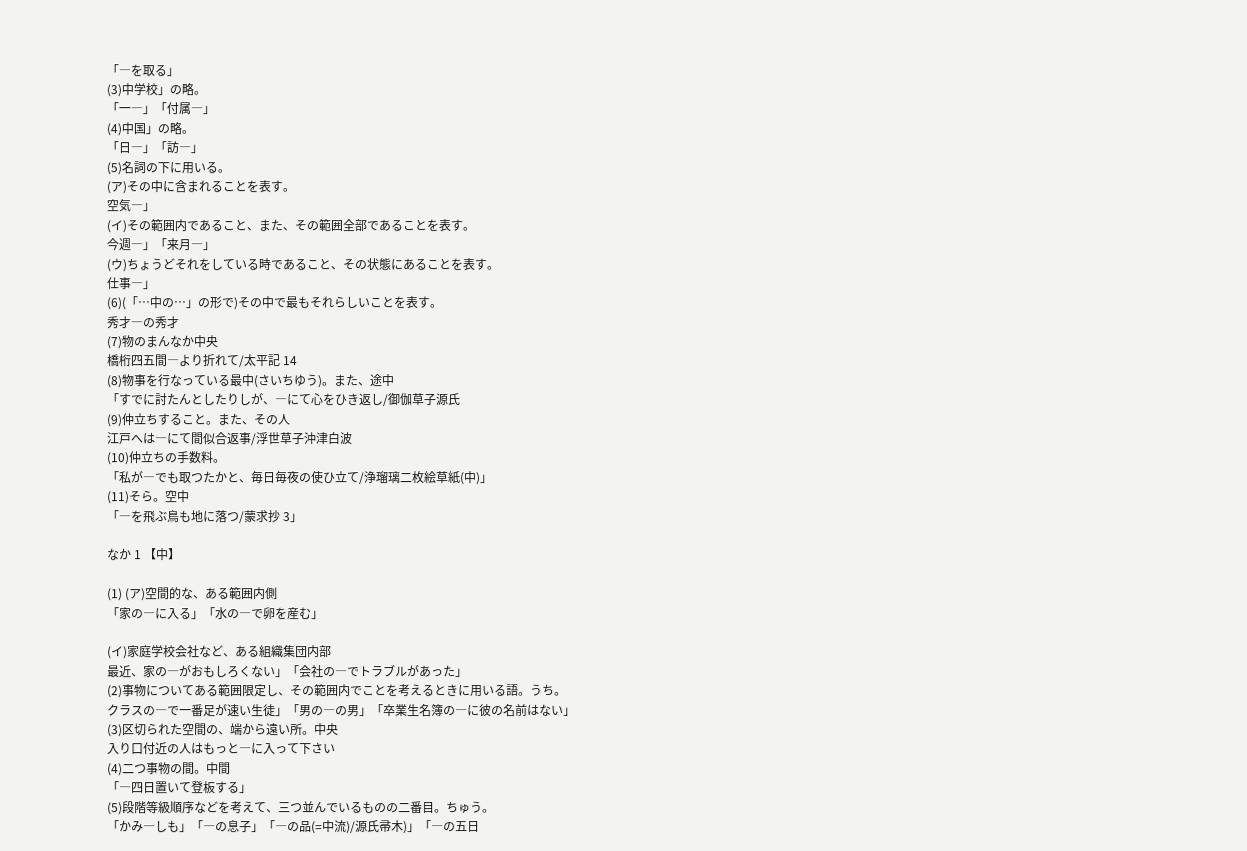「―を取る」
(3)中学校」の略。
「一―」「付属―」
(4)中国」の略。
「日―」「訪―」
(5)名詞の下に用いる。
(ア)その中に含まれることを表す。
空気―」
(イ)その範囲内であること、また、その範囲全部であることを表す。
今週―」「来月―」
(ウ)ちょうどそれをしている時であること、その状態にあることを表す。
仕事―」
(6)(「…中の…」の形で)その中で最もそれらしいことを表す。
秀才―の秀才
(7)物のまんなか中央
橋桁四五間―より折れて/太平記 14
(8)物事を行なっている最中(さいちゆう)。また、途中
「すでに討たんとしたりしが、―にて心をひき返し/御伽草子源氏
(9)仲立ちすること。また、その人
江戸へは―にて間似合返事/浮世草子沖津白波
(10)仲立ちの手数料。
「私が―でも取つたかと、毎日毎夜の使ひ立て/浄瑠璃二枚絵草紙(中)」
(11)そら。空中
「―を飛ぶ鳥も地に落つ/蒙求抄 3」

なか 1 【中】

(1) (ア)空間的な、ある範囲内側
「家の―に入る」「水の―で卵を産む」

(イ)家庭学校会社など、ある組織集団内部
最近、家の―がおもしろくない」「会社の―でトラブルがあった」
(2)事物についてある範囲限定し、その範囲内でことを考えるときに用いる語。うち。
クラスの―で一番足が速い生徒」「男の―の男」「卒業生名簿の―に彼の名前はない」
(3)区切られた空間の、端から遠い所。中央
入り口付近の人はもっと―に入って下さい
(4)二つ事物の間。中間
「―四日置いて登板する」
(5)段階等級順序などを考えて、三つ並んでいるものの二番目。ちゅう。
「かみ―しも」「―の息子」「―の品(=中流)/源氏帚木)」「―の五日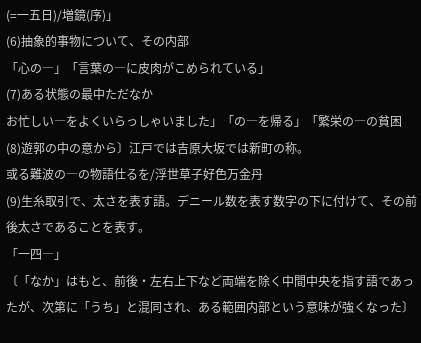(=一五日)/増鏡(序)」
(6)抽象的事物について、その内部
「心の―」「言葉の―に皮肉がこめられている」
(7)ある状態の最中ただなか
お忙しい―をよくいらっしゃいました」「の―を帰る」「繁栄の―の貧困
(8)遊郭の中の意から〕江戸では吉原大坂では新町の称。
或る難波の―の物語仕るを/浮世草子好色万金丹
(9)生糸取引で、太さを表す語。デニール数を表す数字の下に付けて、その前後太さであることを表す。
「一四―」
〔「なか」はもと、前後・左右上下など両端を除く中間中央を指す語であったが、次第に「うち」と混同され、ある範囲内部という意味が強くなった〕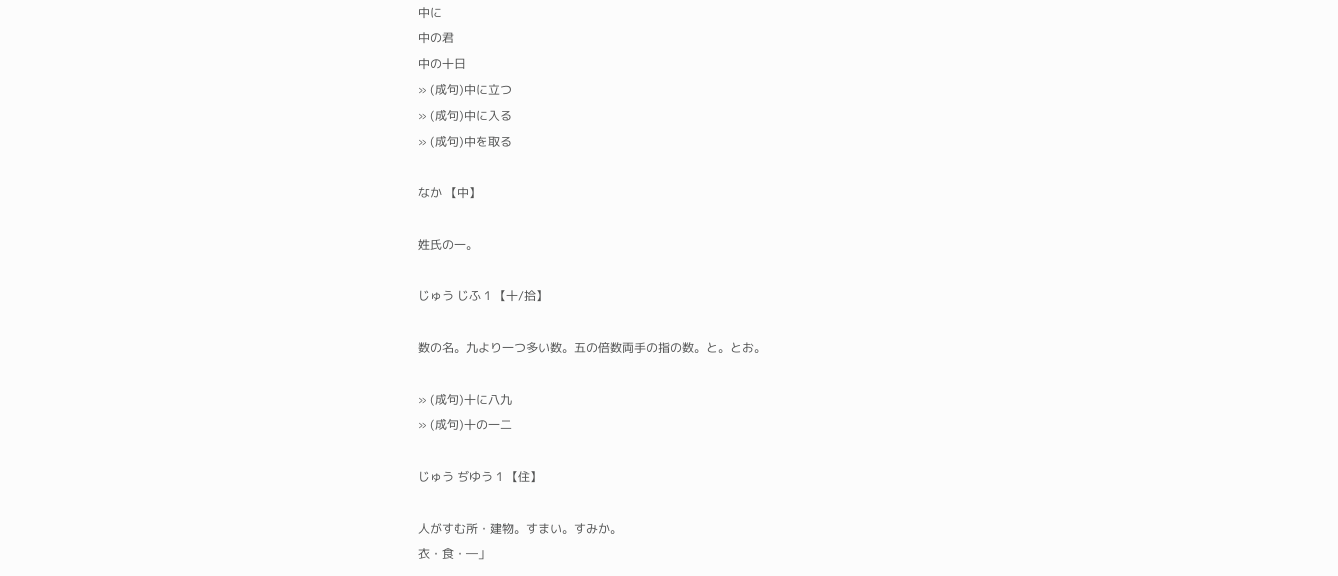中に
中の君
中の十日
» (成句)中に立つ
» (成句)中に入る
» (成句)中を取る

なか 【中】

姓氏の一。

じゅう じふ 1 【十/拾】

数の名。九より一つ多い数。五の倍数両手の指の数。と。とお。

» (成句)十に八九
» (成句)十の一二

じゅう ぢゆう 1 【住】

人がすむ所・建物。すまい。すみか。
衣・食・―」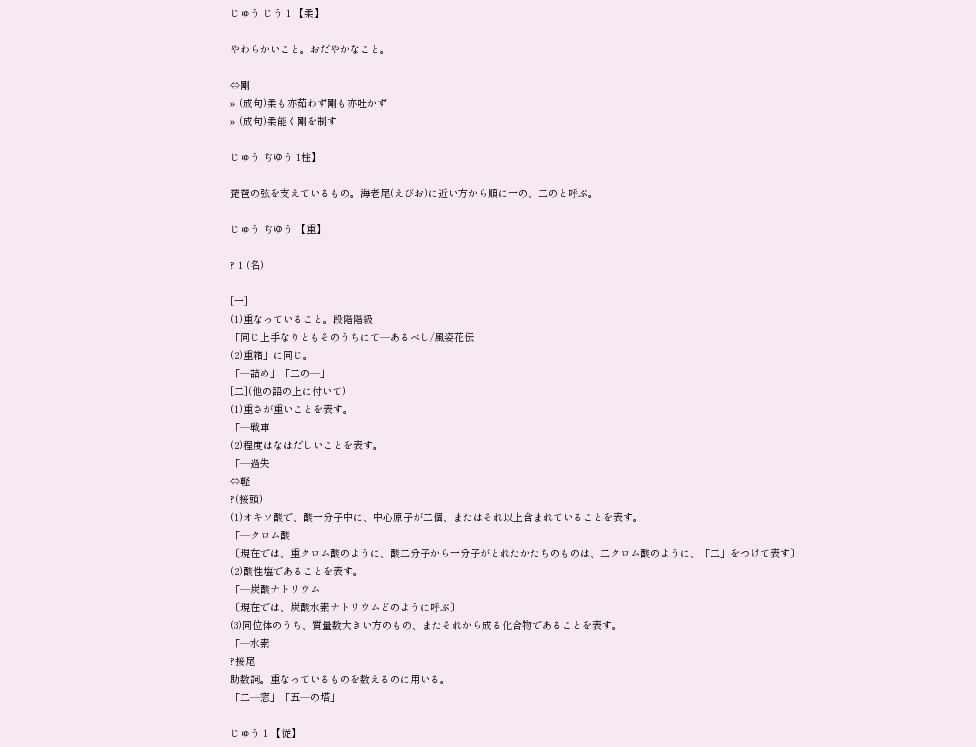じゅう じう 1 【柔】

やわらかいこと。おだやかなこと。

⇔剛
» (成句)柔も亦茹わず剛も亦吐かず
» (成句)柔能く剛を制す

じゅう ぢゆう 1柱】

琵琶の弦を支えているもの。海老尾(えびお)に近い方から順に一の、二のと呼ぶ。

じゅう ぢゆう 【重】

? 1 (名)

[一]
(1)重なっていること。段階階級
「同じ上手なりともそのうちにて―あるべし/風姿花伝
(2)重箱」に同じ。
「―詰め」「二の―」
[二](他の語の上に付いて)
(1)重さが重いことを表す。
「―戦車
(2)程度はなはだしいことを表す。
「―過失
⇔軽
?(接頭)
(1)オキソ酸で、酸一分子中に、中心原子が二個、またはそれ以上含まれていることを表す。
「―クロム酸
〔現在では、重クロム酸のように、酸二分子から一分子がとれたかたちのものは、二クロム酸のように、「二」をつけて表す〕
(2)酸性塩であることを表す。
「―炭酸ナトリウム
〔現在では、炭酸水素ナトリウムどのように呼ぶ〕
(3)同位体のうち、質量数大きい方のもの、またそれから成る化合物であることを表す。
「―水素
?接尾
助数詞。重なっているものを数えるのに用いる。
「二―窓」「五―の塔」

じゅう 1 【従】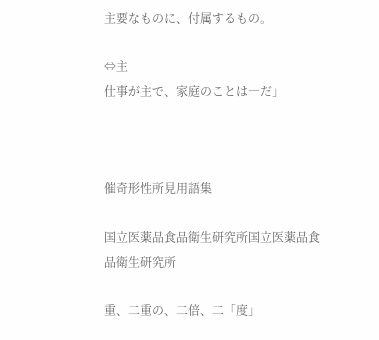主要なものに、付属するもの。

⇔主
仕事が主で、家庭のことは―だ」



催奇形性所見用語集

国立医薬品食品衛生研究所国立医薬品食品衛生研究所

重、二重の、二倍、二「度」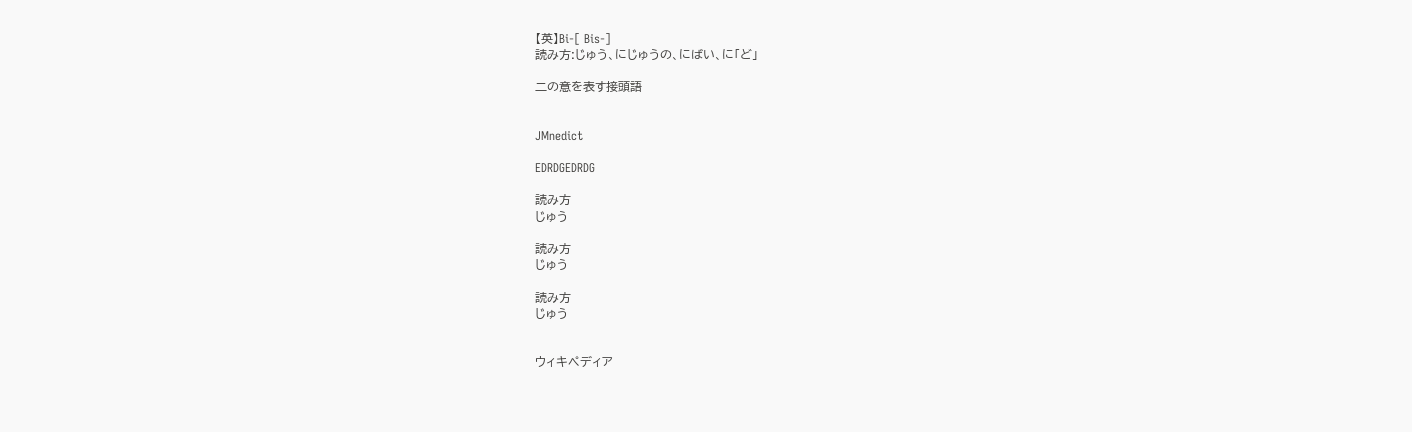【英】Bi-[ Bis-]
読み方:じゅう、にじゅうの、にばい、に「ど」

二の意を表す接頭語


JMnedict

EDRDGEDRDG

読み方
じゅう

読み方
じゅう

読み方
じゅう


ウィキペディア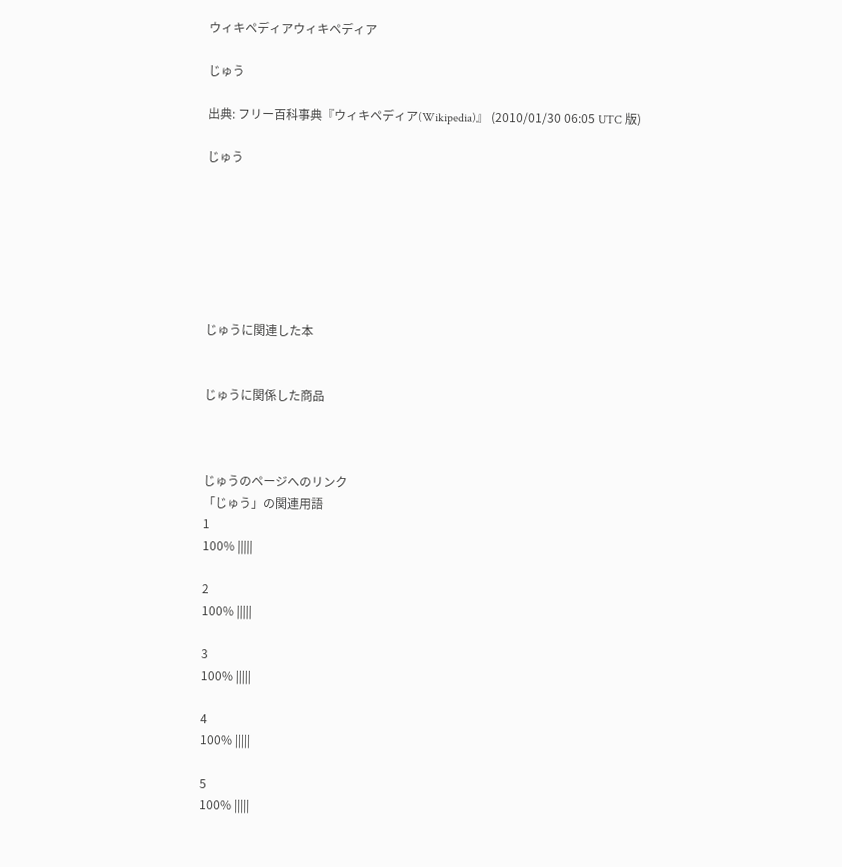ウィキペディアウィキペディア

じゅう

出典: フリー百科事典『ウィキペディア(Wikipedia)』 (2010/01/30 06:05 UTC 版)

じゅう







じゅうに関連した本


じゅうに関係した商品



じゅうのページへのリンク
「じゅう」の関連用語
1
100% |||||

2
100% |||||

3
100% |||||

4
100% |||||

5
100% |||||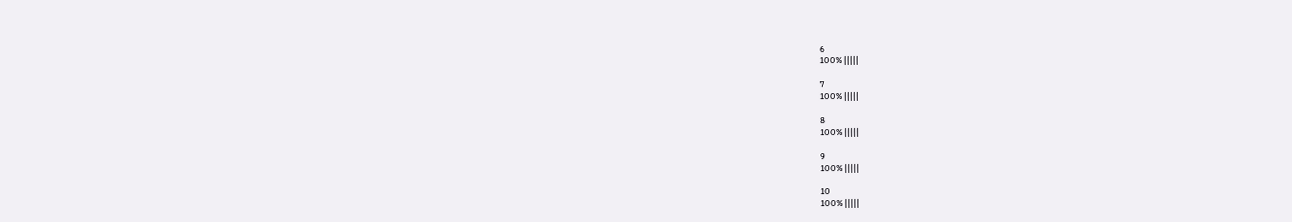6
100% |||||

7
100% |||||

8
100% |||||

9
100% |||||

10
100% |||||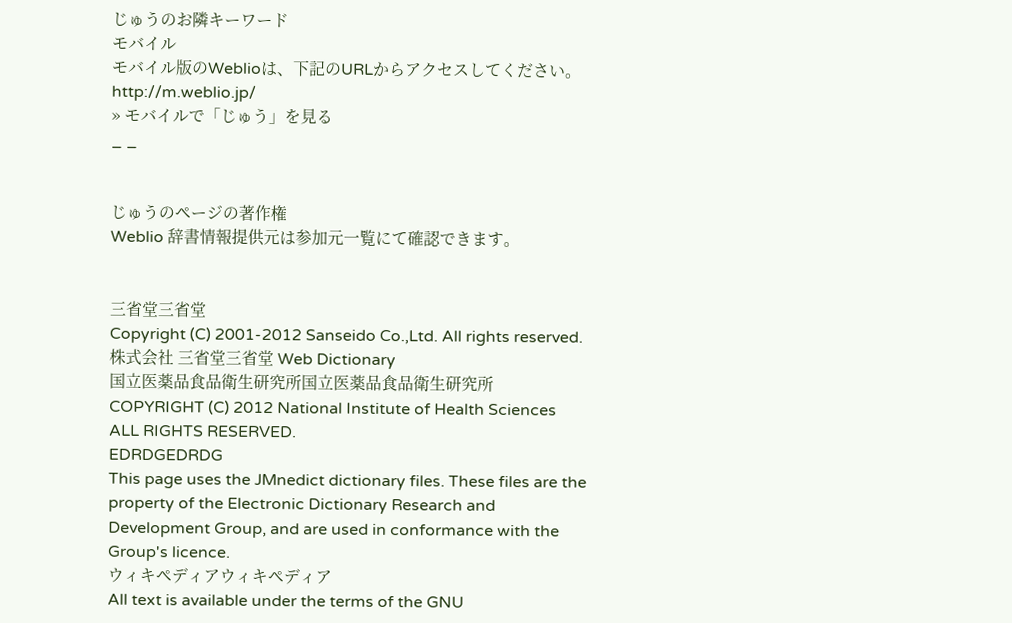じゅうのお隣キーワード
モバイル
モバイル版のWeblioは、下記のURLからアクセスしてください。
http://m.weblio.jp/
» モバイルで「じゅう」を見る
_ _


じゅうのページの著作権
Weblio 辞書情報提供元は参加元一覧にて確認できます。


三省堂三省堂
Copyright (C) 2001-2012 Sanseido Co.,Ltd. All rights reserved.
株式会社 三省堂三省堂 Web Dictionary
国立医薬品食品衛生研究所国立医薬品食品衛生研究所
COPYRIGHT (C) 2012 National Institute of Health Sciences ALL RIGHTS RESERVED.
EDRDGEDRDG
This page uses the JMnedict dictionary files. These files are the property of the Electronic Dictionary Research and Development Group, and are used in conformance with the Group's licence.
ウィキペディアウィキペディア
All text is available under the terms of the GNU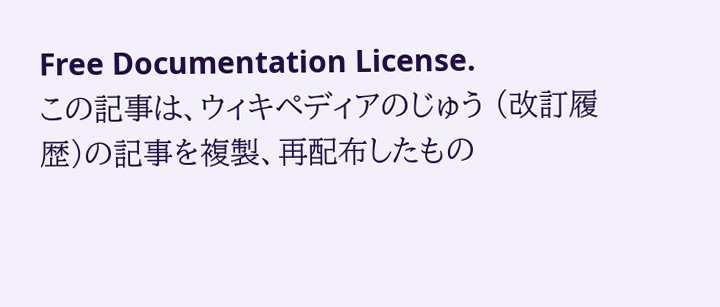Free Documentation License.
この記事は、ウィキペディアのじゅう (改訂履歴)の記事を複製、再配布したもの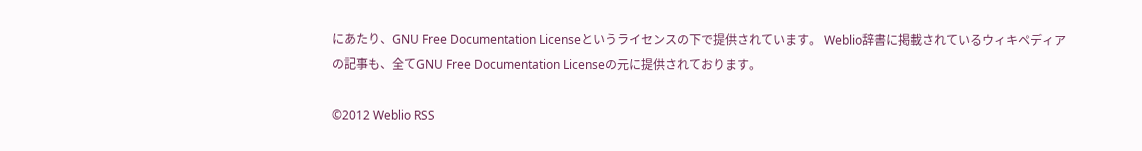にあたり、GNU Free Documentation Licenseというライセンスの下で提供されています。 Weblio辞書に掲載されているウィキペディアの記事も、全てGNU Free Documentation Licenseの元に提供されております。

©2012 Weblio RSS